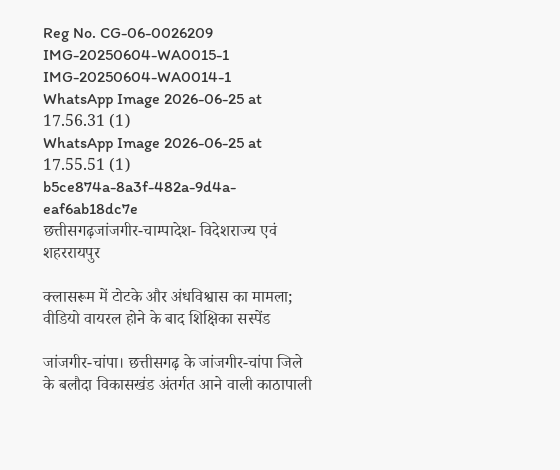Reg No. CG-06-0026209
IMG-20250604-WA0015-1
IMG-20250604-WA0014-1
WhatsApp Image 2026-06-25 at 17.56.31 (1)
WhatsApp Image 2026-06-25 at 17.55.51 (1)
b5ce874a-8a3f-482a-9d4a-eaf6ab18dc7e
छत्तीसगढ़जांजगीर-चाम्पादेश- विदेशराज्य एवं शहररायपुर

क्लासरूम में टोटके और अंधविश्वास का मामला; वीडियो वायरल होने के बाद शिक्षिका सस्पेंड

जांजगीर-चांपा। छत्तीसगढ़ के जांजगीर-चांपा जिले के बलौदा विकासखंड अंतर्गत आने वाली काठापाली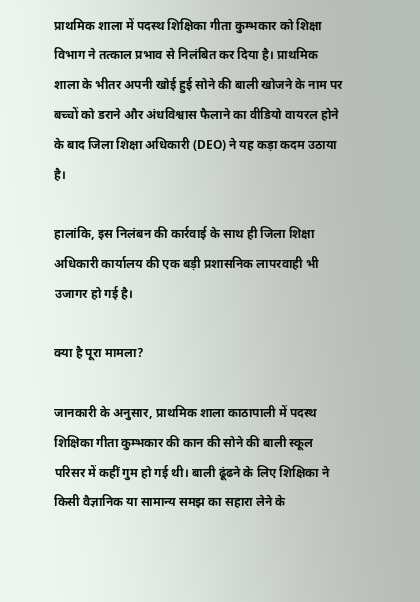प्राथमिक शाला में पदस्थ शिक्षिका गीता कुम्भकार को शिक्षा विभाग ने तत्काल प्रभाव से निलंबित कर दिया है। प्राथमिक शाला के भीतर अपनी खोई हुई सोने की बाली खोजने के नाम पर बच्चों को डराने और अंधविश्वास फैलाने का वीडियो वायरल होने के बाद जिला शिक्षा अधिकारी (DEO) ने यह कड़ा कदम उठाया है।

हालांकि, इस निलंबन की कार्रवाई के साथ ही जिला शिक्षा अधिकारी कार्यालय की एक बड़ी प्रशासनिक लापरवाही भी उजागर हो गई है।

क्या है पूरा मामला?

जानकारी के अनुसार, प्राथमिक शाला काठापाली में पदस्थ शिक्षिका गीता कुम्भकार की कान की सोने की बाली स्कूल परिसर में कहीं गुम हो गई थी। बाली ढूंढने के लिए शिक्षिका ने किसी वैज्ञानिक या सामान्य समझ का सहारा लेने के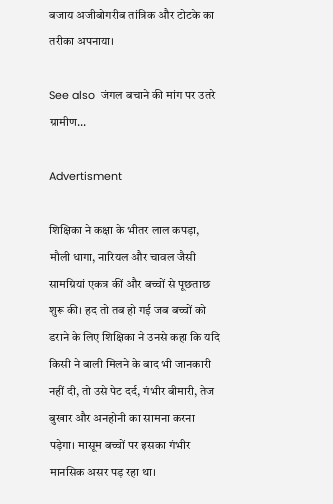बजाय अजीबोगरीब तांत्रिक और टोटके का तरीका अपनाया।

See also  जंगल बचाने की मांग पर उतरे ग्रामीण...

Advertisment

शिक्षिका ने कक्षा के भीतर लाल कपड़ा, मौली धागा, नारियल और चावल जैसी सामग्रियां एकत्र कीं और बच्चों से पूछताछ शुरू की। हद तो तब हो गई जब बच्चों को डराने के लिए शिक्षिका ने उनसे कहा कि यदि किसी ने बाली मिलने के बाद भी जानकारी नहीं दी, तो उसे पेट दर्द, गंभीर बीमारी, तेज बुखार और अनहोनी का सामना करना पड़ेगा। मासूम बच्चों पर इसका गंभीर मानसिक असर पड़ रहा था।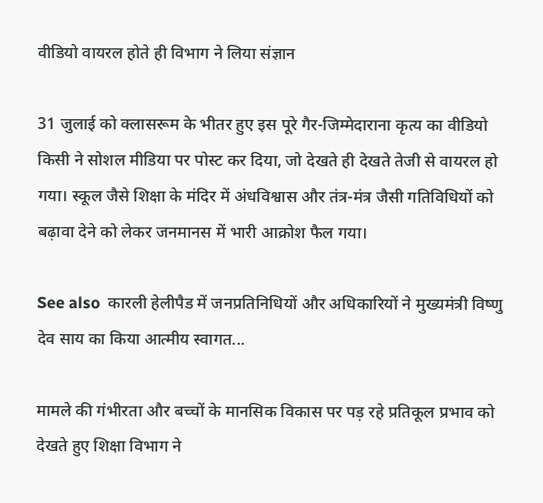वीडियो वायरल होते ही विभाग ने लिया संज्ञान

31 जुलाई को क्लासरूम के भीतर हुए इस पूरे गैर-जिम्मेदाराना कृत्य का वीडियो किसी ने सोशल मीडिया पर पोस्ट कर दिया, जो देखते ही देखते तेजी से वायरल हो गया। स्कूल जैसे शिक्षा के मंदिर में अंधविश्वास और तंत्र-मंत्र जैसी गतिविधियों को बढ़ावा देने को लेकर जनमानस में भारी आक्रोश फैल गया।

See also  कारली हेलीपैड में जनप्रतिनिधियों और अधिकारियों ने मुख्यमंत्री विष्णु देव साय का किया आत्मीय स्वागत...

मामले की गंभीरता और बच्चों के मानसिक विकास पर पड़ रहे प्रतिकूल प्रभाव को देखते हुए शिक्षा विभाग ने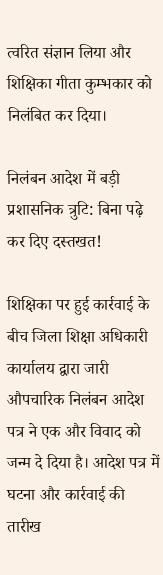त्वरित संज्ञान लिया और शिक्षिका गीता कुम्भकार को निलंबित कर दिया।

निलंबन आदेश में बड़ी प्रशासनिक त्रुटि: बिना पढ़े कर दिए दस्तखत!

शिक्षिका पर हुई कार्रवाई के बीच जिला शिक्षा अधिकारी कार्यालय द्वारा जारी औपचारिक निलंबन आदेश पत्र ने एक और विवाद को जन्म दे दिया है। आदेश पत्र में घटना और कार्रवाई की तारीख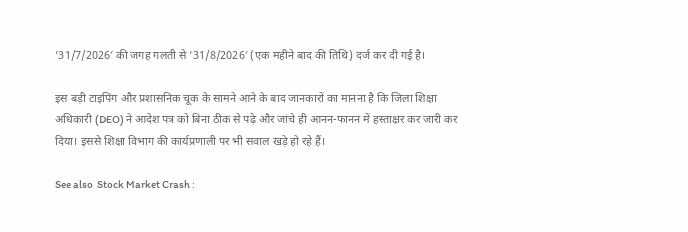’31/7/2026′ की जगह गलती से ’31/8/2026′ (एक महीने बाद की तिथि) दर्ज कर दी गई है।

इस बड़ी टाइपिंग और प्रशासनिक चूक के सामने आने के बाद जानकारों का मानना है कि जिला शिक्षा अधिकारी (DEO) ने आदेश पत्र को बिना ठीक से पढ़े और जांचे ही आनन-फानन में हस्ताक्षर कर जारी कर दिया। इससे शिक्षा विभाग की कार्यप्रणाली पर भी सवाल खड़े हो रहे हैं।

See also  Stock Market Crash :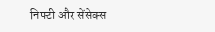निफ्टी और सेंसेक्स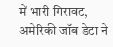में भारी गिरावट, अमेरिकी जॉब डेटा ने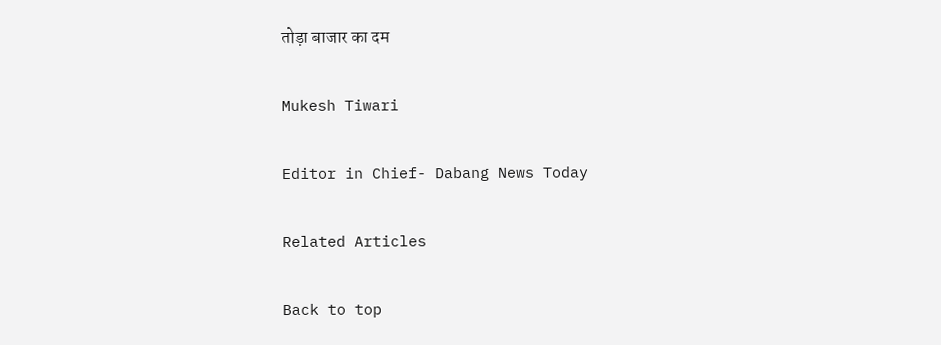तोड़ा बाजार का दम

Mukesh Tiwari

Editor in Chief- Dabang News Today

Related Articles

Back to top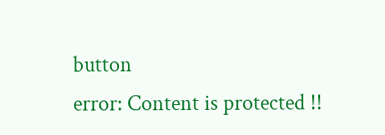button
error: Content is protected !!